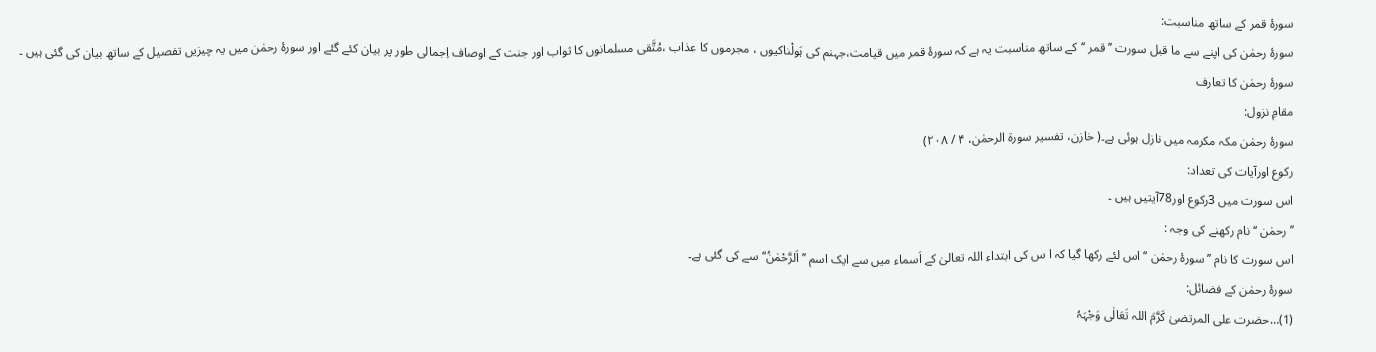سورۂ قمر کے ساتھ مناسبت:
سورۂ رحمٰن کی اپنے سے ما قبل سورت ’’قمر ‘‘کے ساتھ مناسبت یہ ہے کہ سورۂ قمر میں قیامت،جہنم کی ہَولْناکیوں ، مجرموں کا عذاب ،مُتَّقی مسلمانوں کا ثواب اور جنت کے اوصاف اِجمالی طور پر بیان کئے گئے اور سورۂ رحمٰن میں یہ چیزیں تفصیل کے ساتھ بیان کی گئی ہیں ۔
سورۂ رحمٰن کا تعارف
مقامِ نزول:
سورۂ رحمٰن مکہ مکرمہ میں نازل ہوئی ہے۔( خازن، تفسیر سورۃ الرحمٰن، ۴ / ۲۰۸)
رکوع اورآیات کی تعداد:
اس سورت میں 3رکوع اور78آیتیں ہیں ۔
’’رحمٰن ‘‘نام رکھنے کی وجہ :
اس سورت کا نام ’’سورۂ رحمٰن ‘‘ اس لئے رکھا گیا کہ ا س کی ابتداء اللہ تعالیٰ کے اَسماء میں سے ایک اسم ’’اَلرَّحْمٰنُ‘‘ سے کی گئی ہے۔
سورۂ رحمٰن کے فضائل:
(1)…حضرت علی المرتضیٰ کَرَّمَ اللہ تَعَالٰی وَجْہَہُ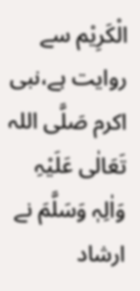الْکَرِیْم سے روایت ہے،نبی اکرم صَلَّی اللہ تَعَالٰی عَلَیْہِ وَاٰلِہٖ وَسَلَّمَ نے ارشاد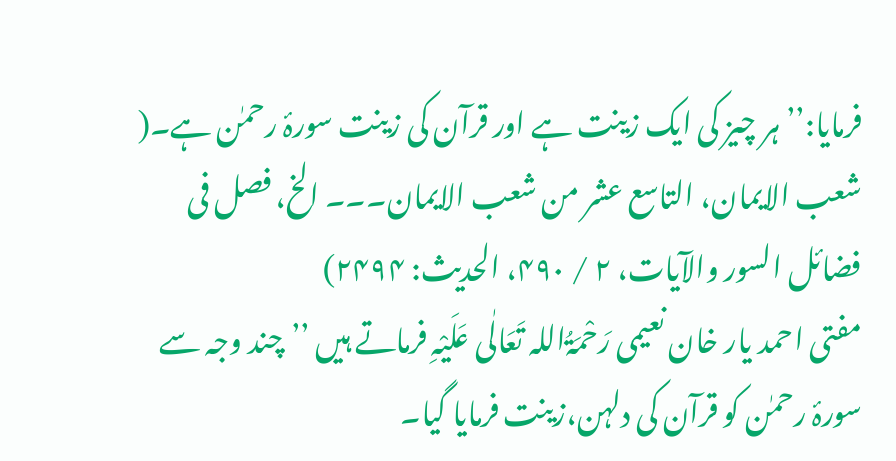فرمایا:’’ہر چیز کی ایک زینت ہے اور قرآن کی زینت سورۂ رحمٰن ہے۔( شعب الایمان، التاسع عشر من شعب الایمان۔۔۔ الخ، فصل فی فضائل السور والآیات، ۲ / ۴۹۰، الحدیث: ۲۴۹۴)
مفتی احمد یار خان نعیمی رَحْمَۃُاللہ تَعَالٰی عَلَیْہِ فرماتے ہیں ’’چند وجہ سے سورۂ رحمٰن کو قرآن کی دلہن،زینت فرمایا گیا۔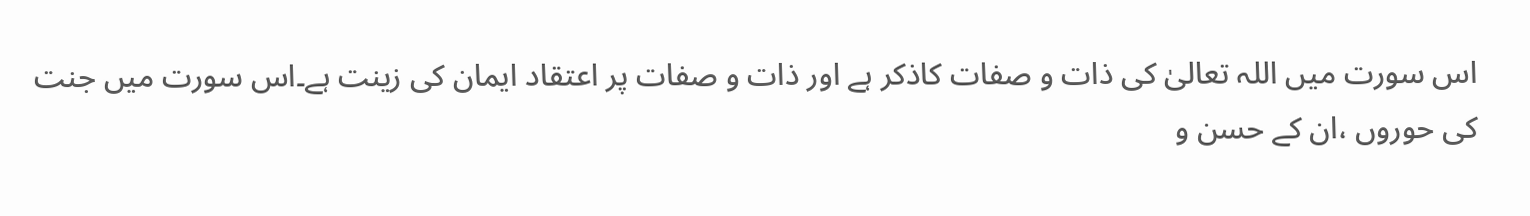اس سورت میں اللہ تعالیٰ کی ذات و صفات کاذکر ہے اور ذات و صفات پر اعتقاد ایمان کی زینت ہے۔اس سورت میں جنت کی حوروں ،ان کے حسن و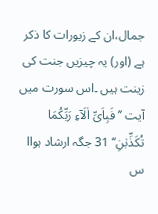جمال،ان کے زیورات کا ذکر ہے (اور) یہ چیزیں جنت کی زینت ہیں ۔اس سورت میں آیت ’’فَبِاَیِّ اٰلَآءِ رَبِّكُمَا تُكَذِّبٰنِ‘‘ 31 جگہ ارشاد ہواا س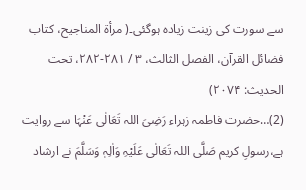سے سورت کی زینت زیادہ ہوگئی۔( مرأۃ المناجیح، کتاب فضائل القرآن، الفصل الثالث، ۳ / ۲۸۱-۲۸۲، تحت الحدیث: ۲۰۷۴)
(2)…حضرت فاطمہ زہراء رَضِیَ اللہ تَعَالٰی عَنْہَا سے روایت ہے،رسولِ کریم صَلَّی اللہ تَعَالٰی عَلَیْہِ وَاٰلِہٖ وَسَلَّمَ نے ارشاد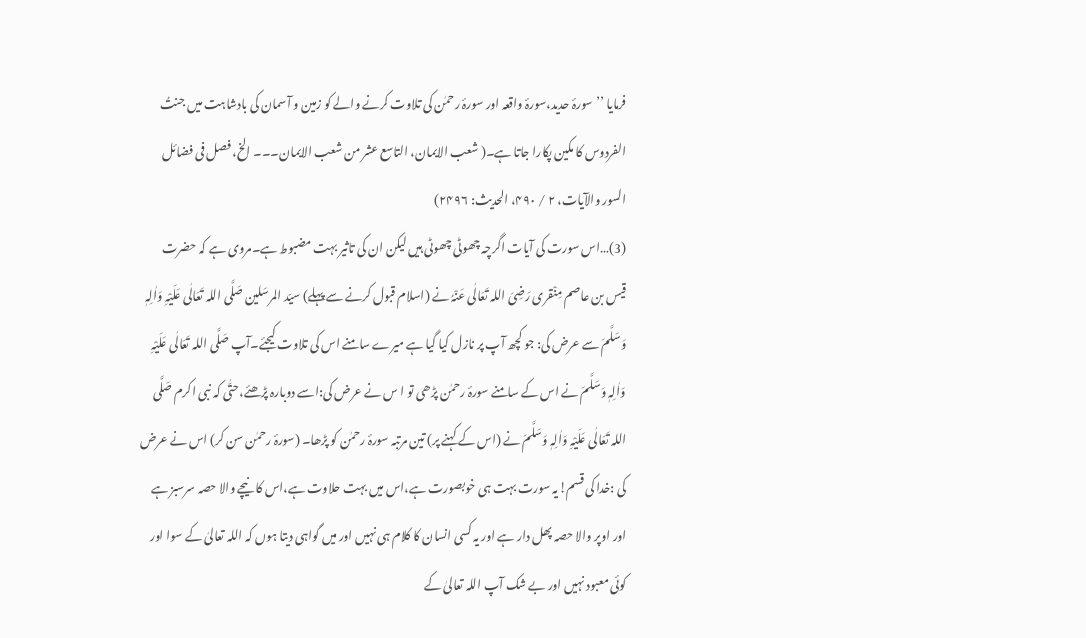فرمایا ’’سورۂ حدید،سورۂ واقعہ اور سورۂ رحمٰن کی تلاوت کرنے والے کو زمین و آسمان کی بادشاہت میں جنتُ الفردوس کا مکین پکارا جاتا ہے۔( شعب الایمان، التاسع عشر من شعب الایمان۔۔۔ الخ، فصل فی فضائل السور والآیات، ۲ / ۴۹۰، الحدیث: ۲۴۹۶)
(3)…اس سورت کی آیات اگرچہ چھوٹی چھوٹی ہیں لیکن ان کی تاثیر بہت مضبوط ہے۔مروی ہے کہ حضرت قیس بن عاصم مِنْقری رَضِیَ اللہ تَعَالٰی عَنْہُ نے (اسلام قبول کرنے سے پہلے) سیّد المرسَلین صَلَّی اللہ تَعَالٰی عَلَیْہِ وَاٰلِہٖ وَسَلَّمَ سے عرض کی: جو کچھ آپ پر نازل کیا گیا ہے میرے سامنے اس کی تلاوت کیجئے۔آپ صَلَّی اللہ تَعَالٰی عَلَیْہِ وَاٰلِہٖ وَسَلَّمَ نے اس کے سامنے سورۂ رحمٰن پڑھی تو ا س نے عرض کی:اسے دوبارہ پڑھئے،حتّٰی کہ نبی اکرم صَلَّی اللہ تَعَالٰی عَلَیْہِ وَاٰلِہٖ وَسَلَّمَ نے (اس کے کہنے پر) تین مرتبہ سورۂ رحمٰن کو پڑھا۔ (سورۂ رحمٰن سن کر) اس نے عرض کی :خدا کی قسم!یہ سورت بہت ہی خوبصورت ہے،اس میں بہت حلاوت ہے،اس کا نیچے والا حصہ سرسبز ہے اور اوپر والا حصہ پھل دار ہے اور یہ کسی انسان کا کلام ہی نہیں اور میں گواہی دیتا ہوں کہ اللہ تعالیٰ کے سوا اور کوئی معبود نہیں اور بے شک آپ اللہ تعالیٰ کے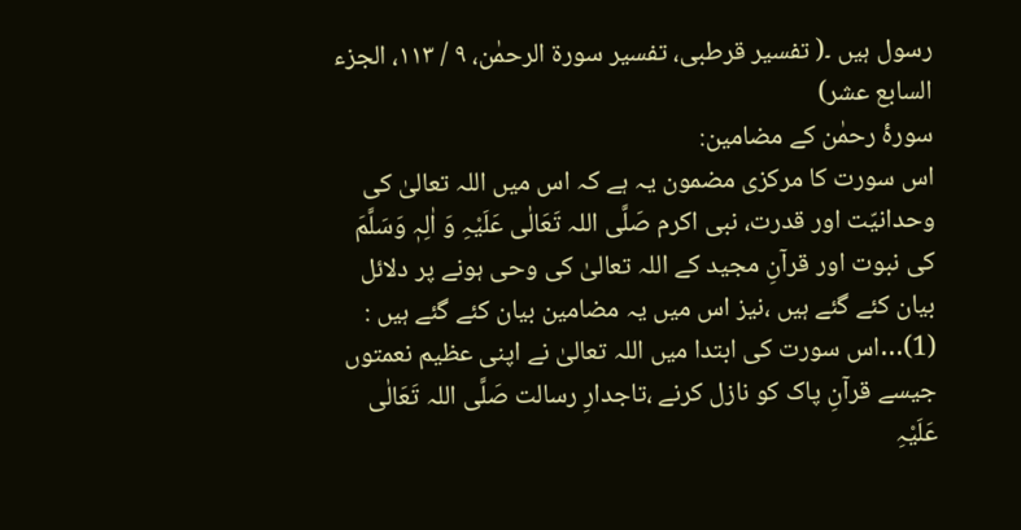رسول ہیں ۔( تفسیر قرطبی، تفسیر سورۃ الرحمٰن، ۹ / ۱۱۳، الجزء السابع عشر)
سورۂ رحمٰن کے مضامین:
اس سورت کا مرکزی مضمون یہ ہے کہ اس میں اللہ تعالیٰ کی وحدانیّت اور قدرت، نبی اکرم صَلَّی اللہ تَعَالٰی عَلَیْہِ وَ اٰلِہٖ وَسَلَّمَ کی نبوت اور قرآنِ مجید کے اللہ تعالیٰ کی وحی ہونے پر دلائل بیان کئے گئے ہیں ،نیز اس میں یہ مضامین بیان کئے گئے ہیں :
(1)…اس سورت کی ابتدا میں اللہ تعالیٰ نے اپنی عظیم نعمتوں جیسے قرآنِ پاک کو نازل کرنے ،تاجدارِ رسالت صَلَّی اللہ تَعَالٰی عَلَیْہِ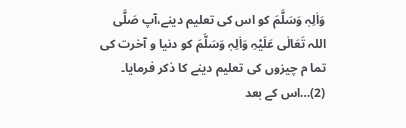وَاٰلِہٖ وَسَلَّمَ کو اس کی تعلیم دینے،آپ صَلَّی اللہ تَعَالٰی عَلَیْہِ وَاٰلِہٖ وَسَلَّمَ کو دنیا و آخرت کی تما م چیزوں کی تعلیم دینے کا ذکر فرمایا۔
(2)…اس کے بعد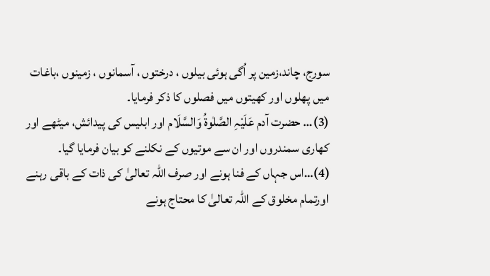سورج، چاند،زمین پر اُگی ہوئی بیلوں ، درختوں ، آسمانوں ، زمینوں ،باغات میں پھلوں اور کھیتوں میں فصلوں کا ذکر فرمایا۔
(3)… حضرت آدم عَلَیْہِ الصَّلٰوۃُ وَالسَّلَام اور ابلیس کی پیدائش، میٹھے اور کھاری سمندروں اور ان سے موتیوں کے نکلنے کو بیان فرمایا گیا۔
(4)…اس جہاں کے فنا ہونے اور صرف اللہ تعالیٰ کی ذات کے باقی رہنے اورتمام مخلوق کے اللہ تعالیٰ کا محتاج ہونے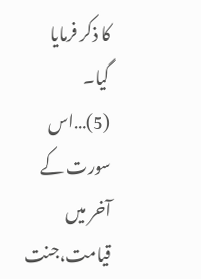کا ذکر فرمایا گیا۔
(5)…اس سورت کے آخر میں قیامت،جنت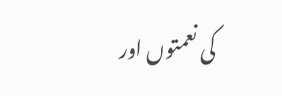کی نعمتوں اور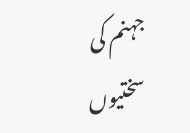جہنم کی سختیوں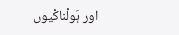اور ہَولْناکْیوں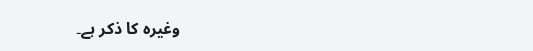وغیرہ کا ذکر ہے۔